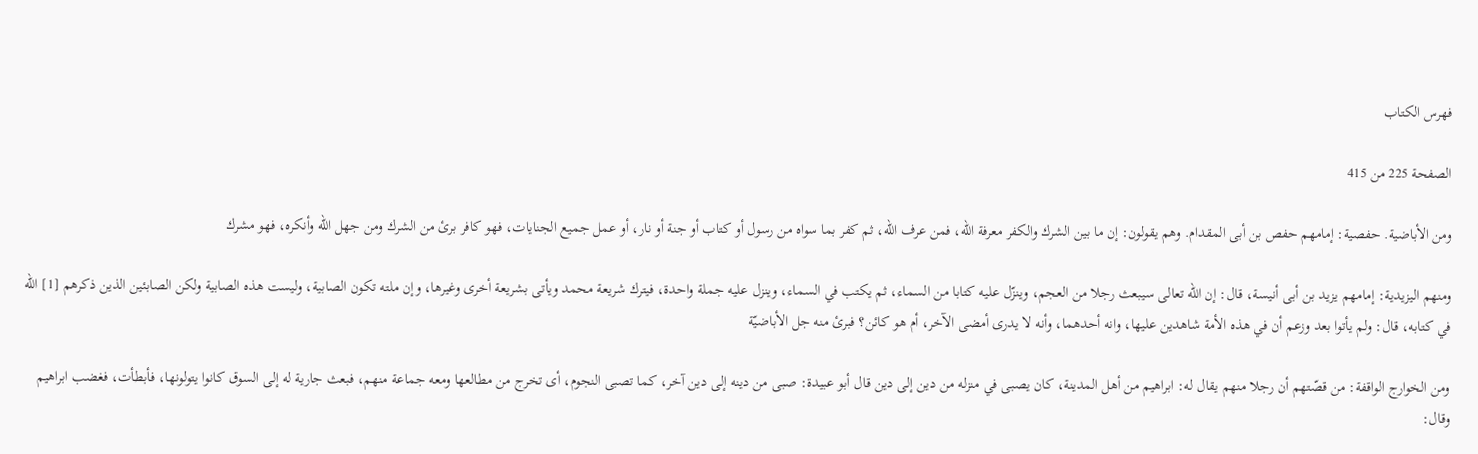فهرس الكتاب

الصفحة 225 من 415

ومن الأباضية. حفصية: إمامهم حفص بن أبى المقدام. وهم يقولون: إن ما بين الشرك والكفر معرفة الله، فمن عرف الله، ثم كفر بما سواه من رسول أو كتاب أو جنة أو نار، أو عمل جميع الجنايات، فهو كافر برئ من الشرك ومن جهل الله وأنكره، فهو مشرك

ومنهم اليزيدية: إمامهم يزيد بن أبى أنيسة، قال: إن الله تعالى سيبعث رجلا من العجم، وينزّل عليه كتابا من السماء، ثم يكتب في السماء، وينزل عليه جملة واحدة، فيترك شريعة محمد ويأتى بشريعة أخرى وغيرها، وإن ملته تكون الصابية، وليست هذه الصابية ولكن الصابئين الذين ذكرهم [1] الله في كتابه، قال: ولم يأتوا بعد وزعم أن في هذه الأمة شاهدين عليها، وانه أحدهما، وأنه لا يدرى أمضى الآخر، أم هو كائن؟ فبرئ منه جل الأباضيّة

ومن الخوارج الواقفة: من قصّتهم أن رجلا منهم يقال له: ابراهيم من أهل المدينة، كان يصبى في منزله من دين إلى دين قال أبو عبيدة: صبى من دينه إلى دين آخر، كما تصبى النجوم، أى تخرج من مطالعها ومعه جماعة منهم، فبعث جارية له إلى السوق كانوا يتولونها، فأبطأت، فغضب ابراهيم وقال: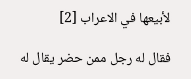لأبيعها في الاعراب [2]

فقال له رجل ممن حضر يقال له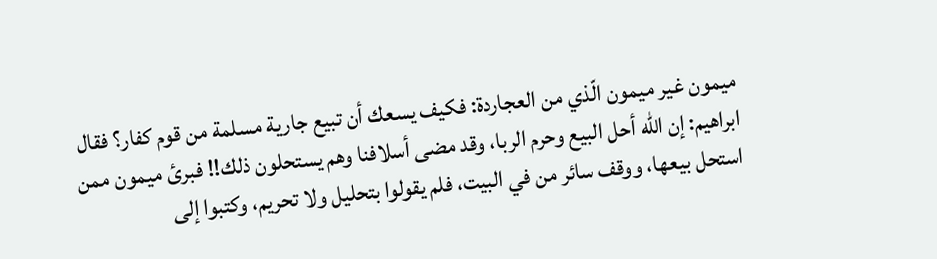ميمون غير ميمون الّذي من العجاردة: فكيف يسعك أن تبيع جارية مسلمة من قوم كفار؟ فقال ابراهيم: إن الله أحل البيع وحرم الربا، وقد مضى أسلافنا وهم يستحلون ذلك!! فبرئ ميمون ممن استحل بيعها، ووقف سائر من في البيت، فلم يقولوا بتحليل ولا تحريم، وكتبوا إلى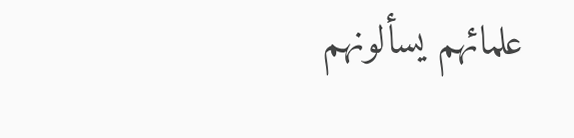علمائهم يسألونهم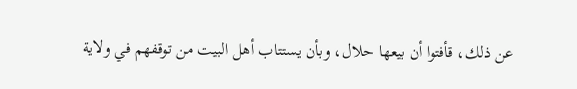عن ذلك، قأفتوا أن بيعها حلال، وبأن يستتاب أهل البيت من توقفهم في ولاية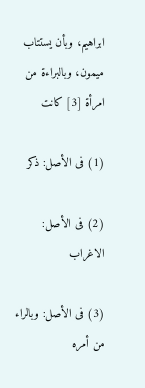ابراهيم، وبأن يستتاب ميمون، وبالبراءة من امرأة [3] كانت

(1) فى الأصل: ذكر

(2) فى الأصل: الاغراب

(3) فى الأصل: وبالراء من أمره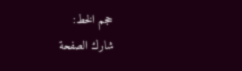حجم الخط:
شارك الصفحة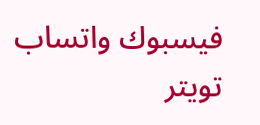فيسبوك واتساب تويتر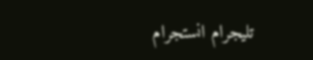تليجرام انستجرام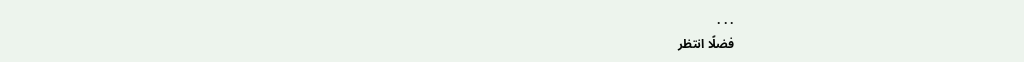. . .
فضلًا انتظر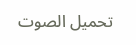تحميل الصوت